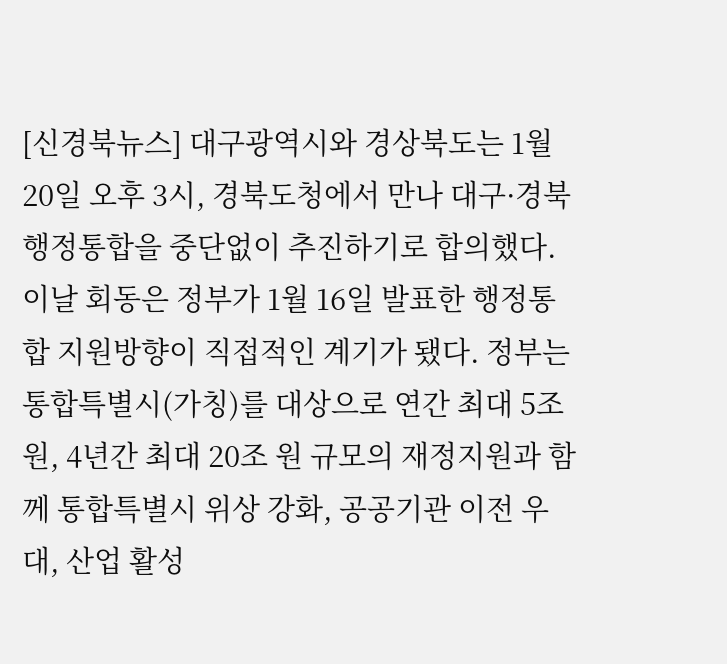[신경북뉴스] 대구광역시와 경상북도는 1월 20일 오후 3시, 경북도청에서 만나 대구·경북 행정통합을 중단없이 추진하기로 합의했다. 이날 회동은 정부가 1월 16일 발표한 행정통합 지원방향이 직접적인 계기가 됐다. 정부는 통합특별시(가칭)를 대상으로 연간 최대 5조 원, 4년간 최대 20조 원 규모의 재정지원과 함께 통합특별시 위상 강화, 공공기관 이전 우대, 산업 활성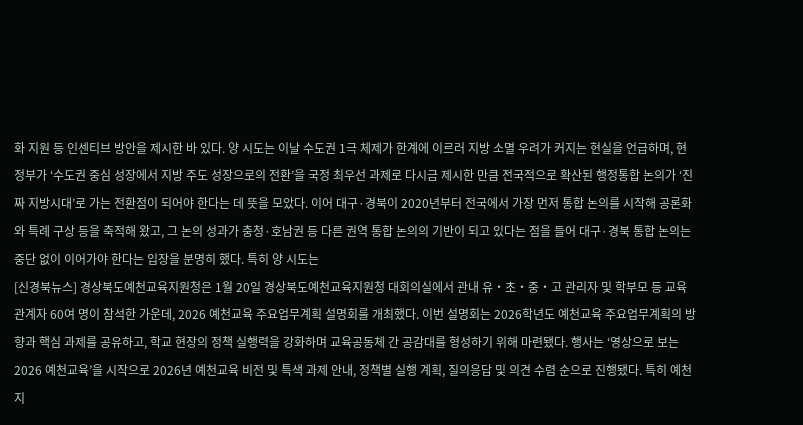화 지원 등 인센티브 방안을 제시한 바 있다. 양 시도는 이날 수도권 1극 체제가 한계에 이르러 지방 소멸 우려가 커지는 현실을 언급하며, 현 정부가 ‘수도권 중심 성장에서 지방 주도 성장으로의 전환’을 국정 최우선 과제로 다시금 제시한 만큼 전국적으로 확산된 행정통합 논의가 ‘진짜 지방시대’로 가는 전환점이 되어야 한다는 데 뜻을 모았다. 이어 대구·경북이 2020년부터 전국에서 가장 먼저 통합 논의를 시작해 공론화와 특례 구상 등을 축적해 왔고, 그 논의 성과가 충청·호남권 등 다른 권역 통합 논의의 기반이 되고 있다는 점을 들어 대구·경북 통합 논의는 중단 없이 이어가야 한다는 입장을 분명히 했다. 특히 양 시도는
[신경북뉴스] 경상북도예천교육지원청은 1월 20일 경상북도예천교육지원청 대회의실에서 관내 유‧초‧중‧고 관리자 및 학부모 등 교육 관계자 60여 명이 참석한 가운데, 2026 예천교육 주요업무계획 설명회를 개최했다. 이번 설명회는 2026학년도 예천교육 주요업무계획의 방향과 핵심 과제를 공유하고, 학교 현장의 정책 실행력을 강화하며 교육공동체 간 공감대를 형성하기 위해 마련됐다. 행사는 ‘영상으로 보는 2026 예천교육’을 시작으로 2026년 예천교육 비전 및 특색 과제 안내, 정책별 실행 계획, 질의응답 및 의견 수렴 순으로 진행됐다. 특히 예천 지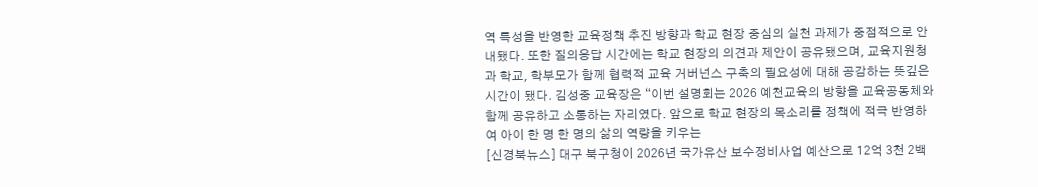역 특성을 반영한 교육정책 추진 방향과 학교 현장 중심의 실천 과제가 중점적으로 안내됐다. 또한 질의응답 시간에는 학교 현장의 의견과 제안이 공유됐으며, 교육지원청과 학교, 학부모가 함께 협력적 교육 거버넌스 구축의 필요성에 대해 공감하는 뜻깊은 시간이 됐다. 김성중 교육장은 “이번 설명회는 2026 예천교육의 방향을 교육공동체와 함께 공유하고 소통하는 자리였다. 앞으로 학교 현장의 목소리를 정책에 적극 반영하여 아이 한 명 한 명의 삶의 역량을 키우는
[신경북뉴스] 대구 북구청이 2026년 국가유산 보수정비사업 예산으로 12억 3천 2백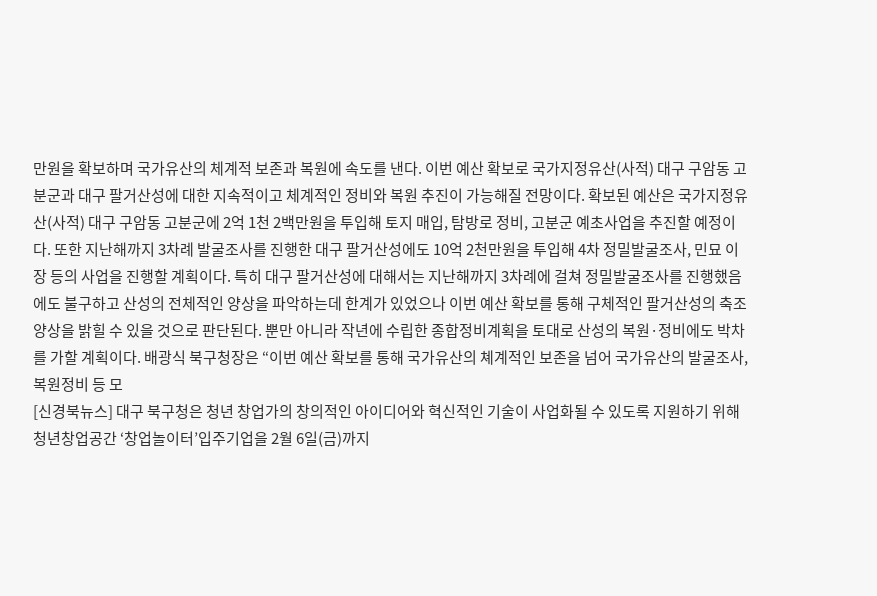만원을 확보하며 국가유산의 체계적 보존과 복원에 속도를 낸다. 이번 예산 확보로 국가지정유산(사적) 대구 구암동 고분군과 대구 팔거산성에 대한 지속적이고 체계적인 정비와 복원 추진이 가능해질 전망이다. 확보된 예산은 국가지정유산(사적) 대구 구암동 고분군에 2억 1천 2백만원을 투입해 토지 매입, 탐방로 정비, 고분군 예초사업을 추진할 예정이다. 또한 지난해까지 3차례 발굴조사를 진행한 대구 팔거산성에도 10억 2천만원을 투입해 4차 정밀발굴조사, 민묘 이장 등의 사업을 진행할 계획이다. 특히 대구 팔거산성에 대해서는 지난해까지 3차례에 걸쳐 정밀발굴조사를 진행했음에도 불구하고 산성의 전체적인 양상을 파악하는데 한계가 있었으나 이번 예산 확보를 통해 구체적인 팔거산성의 축조 양상을 밝힐 수 있을 것으로 판단된다. 뿐만 아니라 작년에 수립한 종합정비계획을 토대로 산성의 복원·정비에도 박차를 가할 계획이다. 배광식 북구청장은 “이번 예산 확보를 통해 국가유산의 쳬계적인 보존을 넘어 국가유산의 발굴조사, 복원정비 등 모
[신경북뉴스] 대구 북구청은 청년 창업가의 창의적인 아이디어와 혁신적인 기술이 사업화될 수 있도록 지원하기 위해 청년창업공간 ‘창업놀이터’입주기업을 2월 6일(금)까지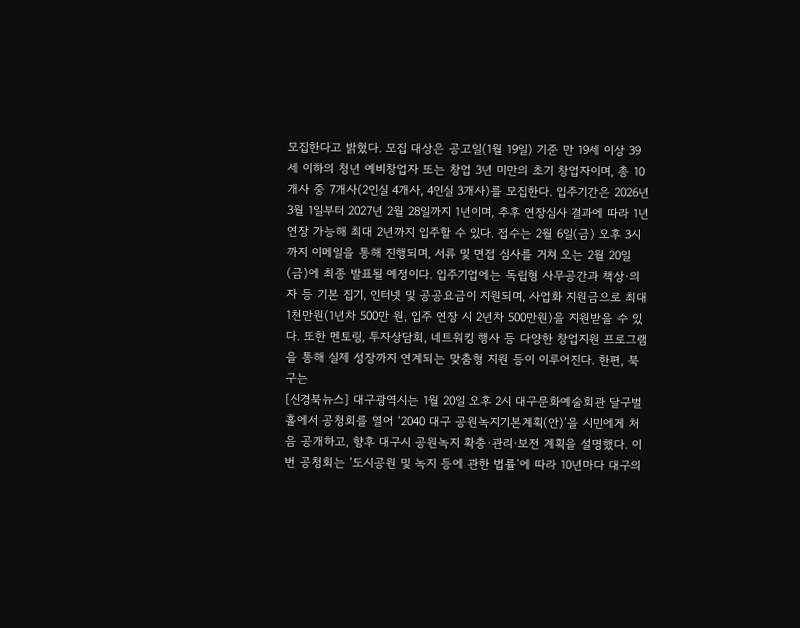모집한다고 밝혔다. 모집 대상은 공고일(1월 19일) 기준 만 19세 이상 39세 이하의 청년 예비창업자 또는 창업 3년 미만의 초기 창업자이며, 총 10개사 중 7개사(2인실 4개사, 4인실 3개사)를 모집한다. 입주기간은 2026년 3월 1일부터 2027년 2월 28일까지 1년이며, 추후 연장심사 결과에 따라 1년 연장 가능해 최대 2년까지 입주할 수 있다. 접수는 2월 6일(금) 오후 3시까지 이메일을 통해 진행되며, 서류 및 면접 심사를 거쳐 오는 2월 20일(금)에 최종 발표될 예정이다. 입주기업에는 독립형 사무공간과 책상·의자 등 기본 집기, 인터넷 및 공공요금이 지원되며, 사업화 지원금으로 최대 1천만원(1년차 500만 원, 입주 연장 시 2년차 500만원)을 지원받을 수 있다. 또한 멘토링, 투자상담회, 네트워킹 행사 등 다양한 창업지원 프로그램을 통해 실제 성장까지 연계되는 맞춤형 지원 등이 이루어진다. 한편, 북구는
[신경북뉴스] 대구광역시는 1월 20일 오후 2시 대구문화예술회관 달구벌홀에서 공청회를 열어 ‘2040 대구 공원녹지기본계획(안)’을 시민에게 처음 공개하고, 향후 대구시 공원녹지 확충·관리·보전 계획을 설명했다. 이번 공청회는 ‘도시공원 및 녹지 등에 관한 법률’에 따라 10년마다 대구의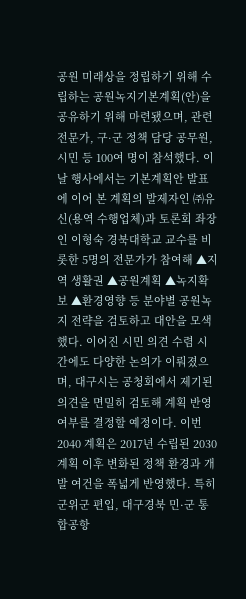공원 미래상을 정립하기 위해 수립하는 공원녹지기본계획(안)을 공유하기 위해 마련됐으며, 관련 전문가, 구·군 정책 담당 공무원, 시민 등 100여 명이 참석했다. 이날 행사에서는 기본계획안 발표에 이어 본 계획의 발제자인 ㈜유신(용역 수행업체)과 토론회 좌장인 이형숙 경북대학교 교수를 비롯한 5명의 전문가가 참여해 ▲지역 생활권 ▲공원계획 ▲녹지확보 ▲환경영향 등 분야별 공원녹지 전략을 검토하고 대안을 모색했다. 이어진 시민 의견 수렴 시간에도 다양한 논의가 이뤄졌으며, 대구시는 공청회에서 제기된 의견을 면밀히 검토해 계획 반영 여부를 결정할 예정이다. 이번 2040 계획은 2017년 수립된 2030 계획 이후 변화된 정책 환경과 개발 여건을 폭넓게 반영했다. 특히 군위군 편입, 대구경북 민·군 통합공항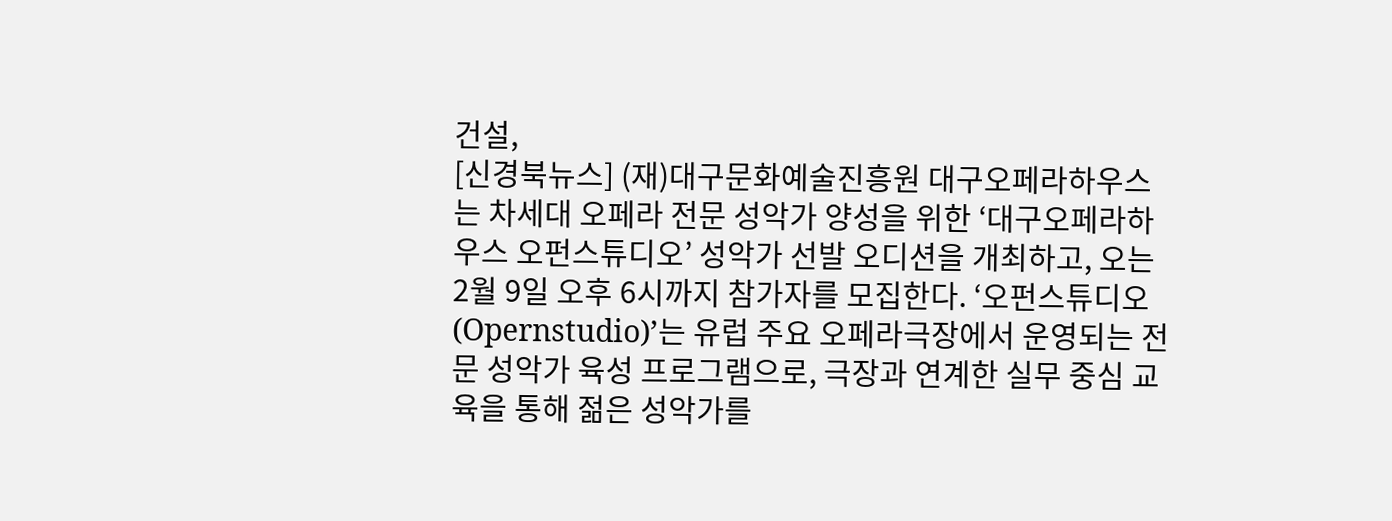건설,
[신경북뉴스] (재)대구문화예술진흥원 대구오페라하우스는 차세대 오페라 전문 성악가 양성을 위한 ‘대구오페라하우스 오펀스튜디오’ 성악가 선발 오디션을 개최하고, 오는 2월 9일 오후 6시까지 참가자를 모집한다. ‘오펀스튜디오(Opernstudio)’는 유럽 주요 오페라극장에서 운영되는 전문 성악가 육성 프로그램으로, 극장과 연계한 실무 중심 교육을 통해 젊은 성악가를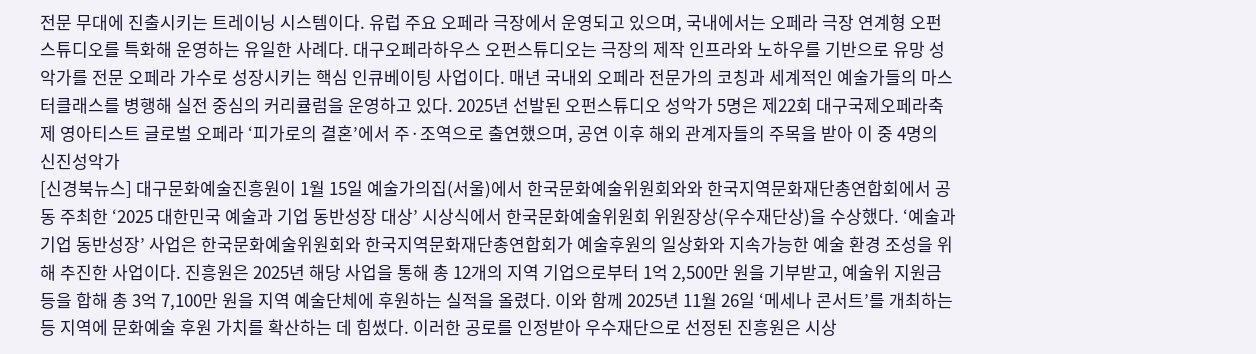전문 무대에 진출시키는 트레이닝 시스템이다. 유럽 주요 오페라 극장에서 운영되고 있으며, 국내에서는 오페라 극장 연계형 오펀스튜디오를 특화해 운영하는 유일한 사례다. 대구오페라하우스 오펀스튜디오는 극장의 제작 인프라와 노하우를 기반으로 유망 성악가를 전문 오페라 가수로 성장시키는 핵심 인큐베이팅 사업이다. 매년 국내외 오페라 전문가의 코칭과 세계적인 예술가들의 마스터클래스를 병행해 실전 중심의 커리큘럼을 운영하고 있다. 2025년 선발된 오펀스튜디오 성악가 5명은 제22회 대구국제오페라축제 영아티스트 글로벌 오페라 ‘피가로의 결혼’에서 주·조역으로 출연했으며, 공연 이후 해외 관계자들의 주목을 받아 이 중 4명의 신진성악가
[신경북뉴스] 대구문화예술진흥원이 1월 15일 예술가의집(서울)에서 한국문화예술위원회와와 한국지역문화재단총연합회에서 공동 주최한 ‘2025 대한민국 예술과 기업 동반성장 대상’ 시상식에서 한국문화예술위원회 위원장상(우수재단상)을 수상했다. ‘예술과 기업 동반성장’ 사업은 한국문화예술위원회와 한국지역문화재단총연합회가 예술후원의 일상화와 지속가능한 예술 환경 조성을 위해 추진한 사업이다. 진흥원은 2025년 해당 사업을 통해 총 12개의 지역 기업으로부터 1억 2,500만 원을 기부받고, 예술위 지원금 등을 합해 총 3억 7,100만 원을 지역 예술단체에 후원하는 실적을 올렸다. 이와 함께 2025년 11월 26일 ‘메세나 콘서트’를 개최하는 등 지역에 문화예술 후원 가치를 확산하는 데 힘썼다. 이러한 공로를 인정받아 우수재단으로 선정된 진흥원은 시상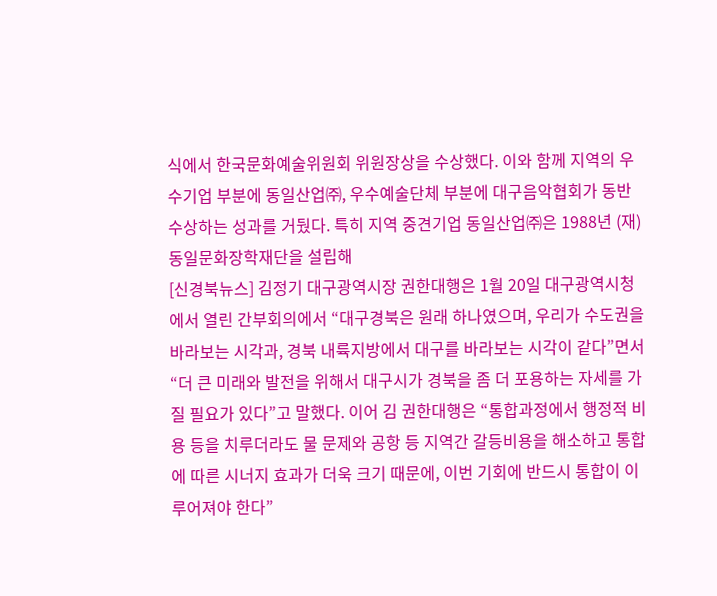식에서 한국문화예술위원회 위원장상을 수상했다. 이와 함께 지역의 우수기업 부분에 동일산업㈜, 우수예술단체 부분에 대구음악협회가 동반 수상하는 성과를 거뒀다. 특히 지역 중견기업 동일산업㈜은 1988년 (재)동일문화장학재단을 설립해
[신경북뉴스] 김정기 대구광역시장 권한대행은 1월 20일 대구광역시청에서 열린 간부회의에서 “대구경북은 원래 하나였으며, 우리가 수도권을 바라보는 시각과, 경북 내륙지방에서 대구를 바라보는 시각이 같다”면서 “더 큰 미래와 발전을 위해서 대구시가 경북을 좀 더 포용하는 자세를 가질 필요가 있다”고 말했다. 이어 김 권한대행은 “통합과정에서 행정적 비용 등을 치루더라도 물 문제와 공항 등 지역간 갈등비용을 해소하고 통합에 따른 시너지 효과가 더욱 크기 때문에, 이번 기회에 반드시 통합이 이루어져야 한다”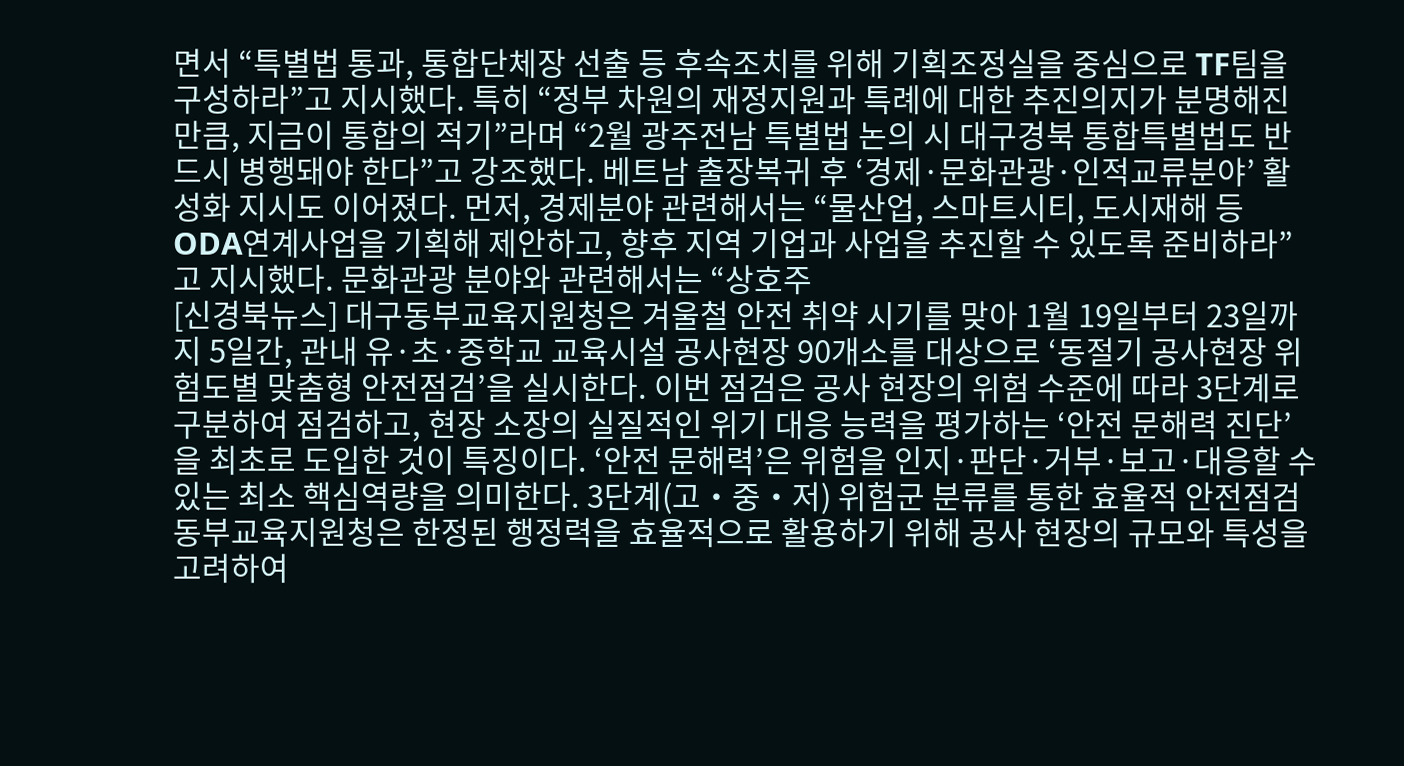면서 “특별법 통과, 통합단체장 선출 등 후속조치를 위해 기획조정실을 중심으로 TF팀을 구성하라”고 지시했다. 특히 “정부 차원의 재정지원과 특례에 대한 추진의지가 분명해진 만큼, 지금이 통합의 적기”라며 “2월 광주전남 특별법 논의 시 대구경북 통합특별법도 반드시 병행돼야 한다”고 강조했다. 베트남 출장복귀 후 ‘경제·문화관광·인적교류분야’ 활성화 지시도 이어졌다. 먼저, 경제분야 관련해서는 “물산업, 스마트시티, 도시재해 등 ODA연계사업을 기획해 제안하고, 향후 지역 기업과 사업을 추진할 수 있도록 준비하라”고 지시했다. 문화관광 분야와 관련해서는 “상호주
[신경북뉴스] 대구동부교육지원청은 겨울철 안전 취약 시기를 맞아 1월 19일부터 23일까지 5일간, 관내 유·초·중학교 교육시설 공사현장 90개소를 대상으로 ‘동절기 공사현장 위험도별 맞춤형 안전점검’을 실시한다. 이번 점검은 공사 현장의 위험 수준에 따라 3단계로 구분하여 점검하고, 현장 소장의 실질적인 위기 대응 능력을 평가하는 ‘안전 문해력 진단’을 최초로 도입한 것이 특징이다. ‘안전 문해력’은 위험을 인지·판단·거부·보고·대응할 수 있는 최소 핵심역량을 의미한다. 3단계(고‧중‧저) 위험군 분류를 통한 효율적 안전점검 동부교육지원청은 한정된 행정력을 효율적으로 활용하기 위해 공사 현장의 규모와 특성을 고려하여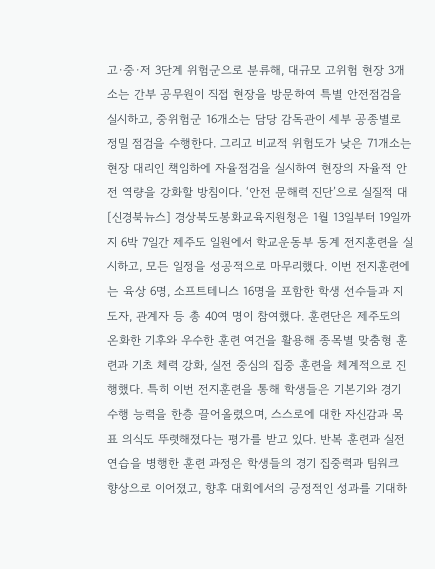고·중·저 3단계 위험군으로 분류해, 대규모 고위험 현장 3개소는 간부 공무원이 직접 현장을 방문하여 특별 안전점검을 실시하고, 중위험군 16개소는 담당 감독관이 세부 공종별로 정밀 점검을 수행한다. 그리고 비교적 위험도가 낮은 71개소는 현장 대리인 책임하에 자율점검을 실시하여 현장의 자율적 안전 역량을 강화할 방침이다. ‘안전 문해력 진단’으로 실질적 대
[신경북뉴스] 경상북도봉화교육지원청은 1월 13일부터 19일까지 6박 7일간 제주도 일원에서 학교운동부 동계 전지훈련을 실시하고, 모든 일정을 성공적으로 마무리했다. 이번 전지훈련에는 육상 6명, 소프트테니스 16명을 포함한 학생 선수들과 지도자, 관계자 등 총 40여 명이 참여했다. 훈련단은 제주도의 온화한 기후와 우수한 훈련 여건을 활용해 종목별 맞춤형 훈련과 기초 체력 강화, 실전 중심의 집중 훈련을 체계적으로 진행했다. 특히 이번 전지훈련을 통해 학생들은 기본기와 경기 수행 능력을 한층 끌어올렸으며, 스스로에 대한 자신감과 목표 의식도 뚜렷해졌다는 평가를 받고 있다. 반복 훈련과 실전 연습을 병행한 훈련 과정은 학생들의 경기 집중력과 팀워크 향상으로 이어졌고, 향후 대회에서의 긍정적인 성과를 기대하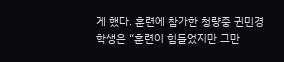게 했다. 훈련에 참가한 청량중 귄민경 학생은 “훈련이 힘들었지만 그만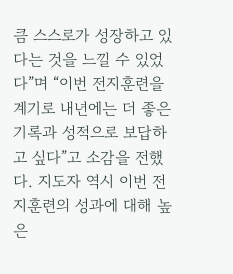큼 스스로가 성장하고 있다는 것을 느낄 수 있었다”며 “이번 전지훈련을 계기로 내년에는 더 좋은 기록과 성적으로 보답하고 싶다”고 소감을 전했다. 지도자 역시 이번 전지훈련의 성과에 대해 높은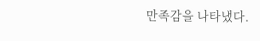만족감을 나타냈다.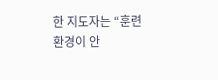한 지도자는 “훈련 환경이 안